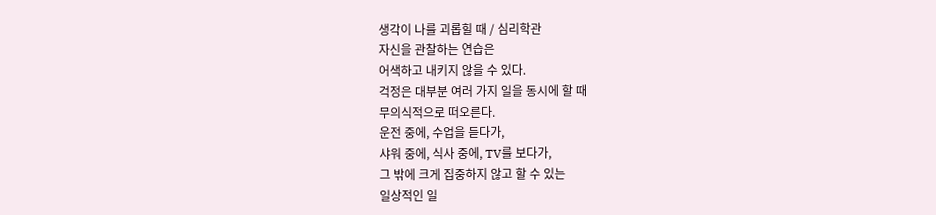생각이 나를 괴롭힐 때 / 심리학관
자신을 관찰하는 연습은
어색하고 내키지 않을 수 있다.
걱정은 대부분 여러 가지 일을 동시에 할 때
무의식적으로 떠오른다.
운전 중에, 수업을 듣다가,
샤워 중에, 식사 중에, TV를 보다가,
그 밖에 크게 집중하지 않고 할 수 있는
일상적인 일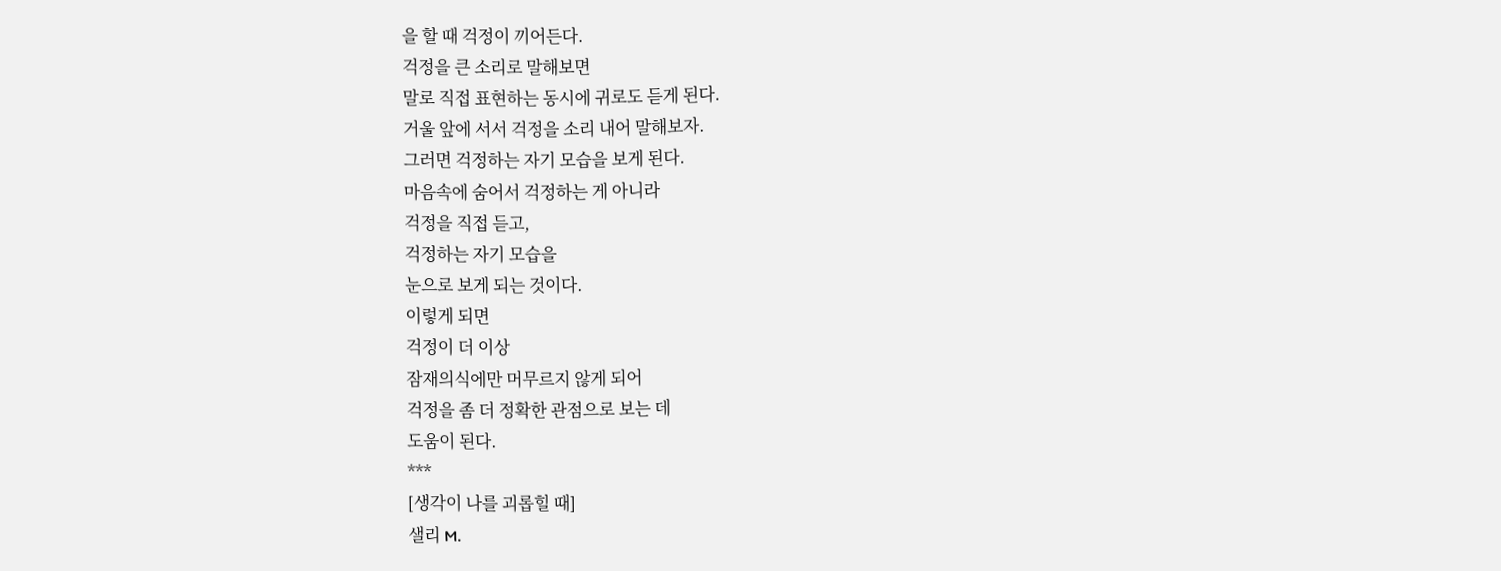을 할 때 걱정이 끼어든다.
걱정을 큰 소리로 말해보면
말로 직접 표현하는 동시에 귀로도 듣게 된다.
거울 앞에 서서 걱정을 소리 내어 말해보자.
그러면 걱정하는 자기 모습을 보게 된다.
마음속에 숨어서 걱정하는 게 아니라
걱정을 직접 듣고,
걱정하는 자기 모습을
눈으로 보게 되는 것이다.
이렇게 되면
걱정이 더 이상
잠재의식에만 머무르지 않게 되어
걱정을 좀 더 정확한 관점으로 보는 데
도움이 된다.
***
[생각이 나를 괴롭힐 때]
샐리 M.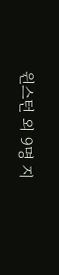윈스턴 외 9명 지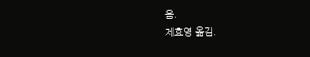음.
제효영 옮김.